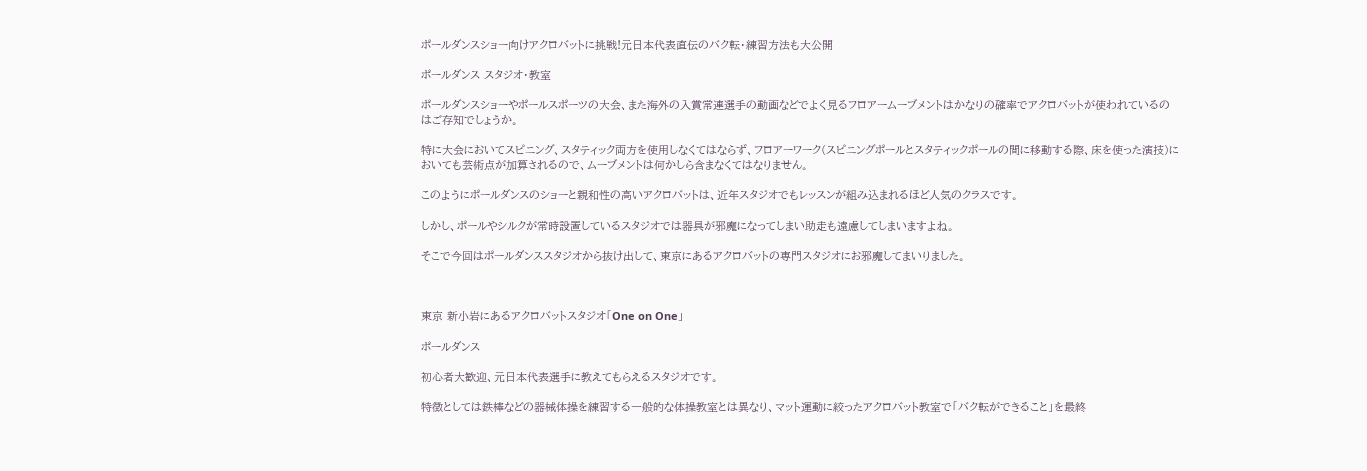ポールダンスショー向けアクロバットに挑戦!元日本代表直伝のバク転・練習方法も大公開

ポールダンス スタジオ・教室

ポールダンスショーやポールスポーツの大会、また海外の入賞常連選手の動画などでよく見るフロアームーブメントはかなりの確率でアクロバットが使われているのはご存知でしょうか。

特に大会においてスピニング、スタティック両方を使用しなくてはならず、フロアーワーク(スピニングポールとスタティックポールの間に移動する際、床を使った演技)においても芸術点が加算されるので、ムーブメントは何かしら含まなくてはなりません。

このようにポールダンスのショーと親和性の高いアクロバットは、近年スタジオでもレッスンが組み込まれるほど人気のクラスです。

しかし、ポールやシルクが常時設置しているスタジオでは器具が邪魔になってしまい助走も遠慮してしまいますよね。

そこで今回はポールダンススタジオから抜け出して、東京にあるアクロバットの専門スタジオにお邪魔してまいりました。



東京 新小岩にあるアクロバットスタジオ「One on One」

ポールダンス

初心者大歓迎、元日本代表選手に教えてもらえるスタジオです。

特徴としては鉄棒などの器械体操を練習する一般的な体操教室とは異なり、マット運動に絞ったアクロバット教室で「バク転ができること」を最終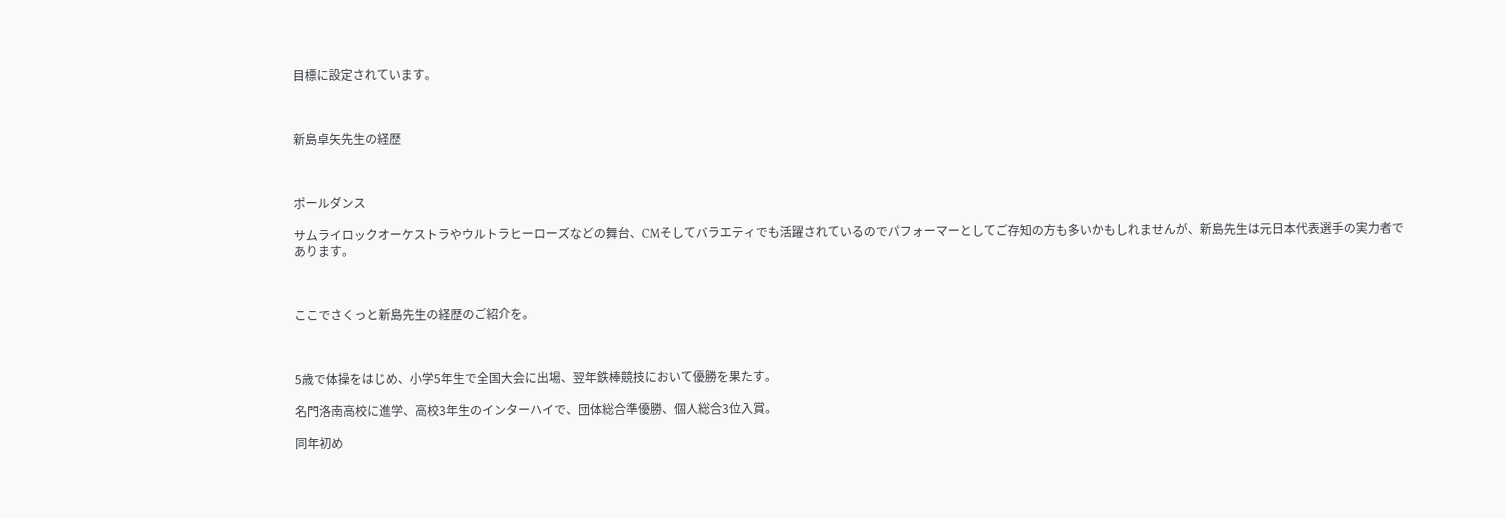目標に設定されています。



新島卓矢先生の経歴



ポールダンス

サムライロックオーケストラやウルトラヒーローズなどの舞台、CMそしてバラエティでも活躍されているのでパフォーマーとしてご存知の方も多いかもしれませんが、新島先生は元日本代表選手の実力者であります。



ここでさくっと新島先生の経歴のご紹介を。



5歳で体操をはじめ、小学5年生で全国大会に出場、翌年鉄棒競技において優勝を果たす。

名門洛南高校に進学、高校3年生のインターハイで、団体総合準優勝、個人総合3位入賞。

同年初め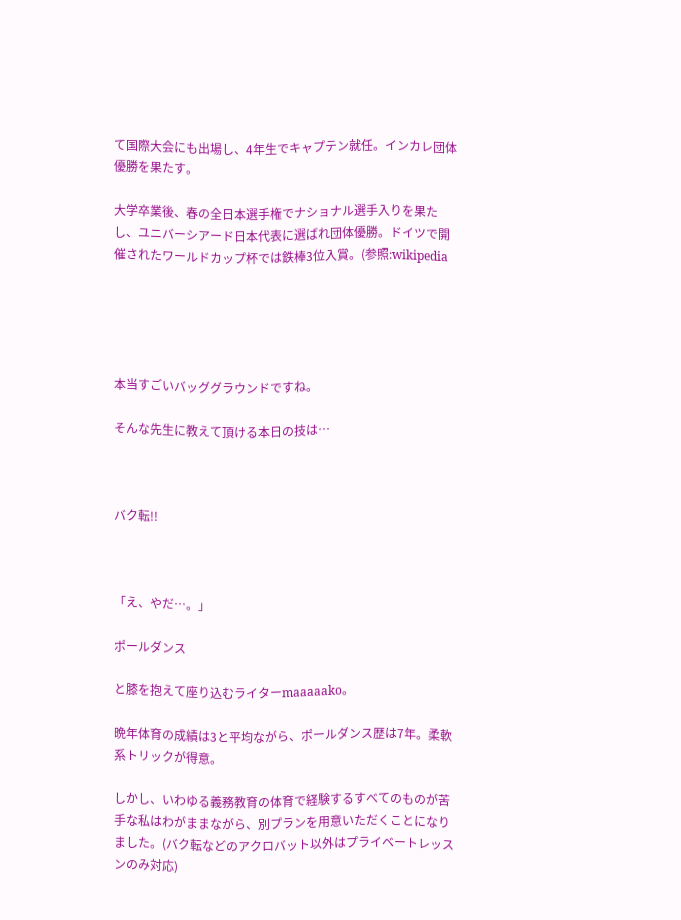て国際大会にも出場し、4年生でキャプテン就任。インカレ団体優勝を果たす。

大学卒業後、春の全日本選手権でナショナル選手入りを果たし、ユニバーシアード日本代表に選ばれ団体優勝。ドイツで開催されたワールドカップ杯では鉄棒3位入賞。(参照:wikipedia





本当すごいバッググラウンドですね。

そんな先生に教えて頂ける本日の技は…



バク転!!



「え、やだ…。」

ポールダンス

と膝を抱えて座り込むライターmaaaaako。

晩年体育の成績は3と平均ながら、ポールダンス歴は7年。柔軟系トリックが得意。

しかし、いわゆる義務教育の体育で経験するすべてのものが苦手な私はわがままながら、別プランを用意いただくことになりました。(バク転などのアクロバット以外はプライベートレッスンのみ対応)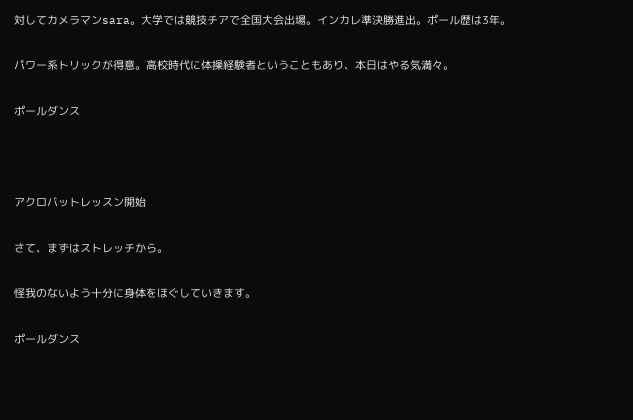対してカメラマンsara。大学では競技チアで全国大会出場。インカレ準決勝進出。ポール歴は3年。

パワー系トリックが得意。高校時代に体操経験者ということもあり、本日はやる気満々。

ポールダンス



アクロバットレッスン開始

さて、まずはストレッチから。

怪我のないよう十分に身体をほぐしていきます。

ポールダンス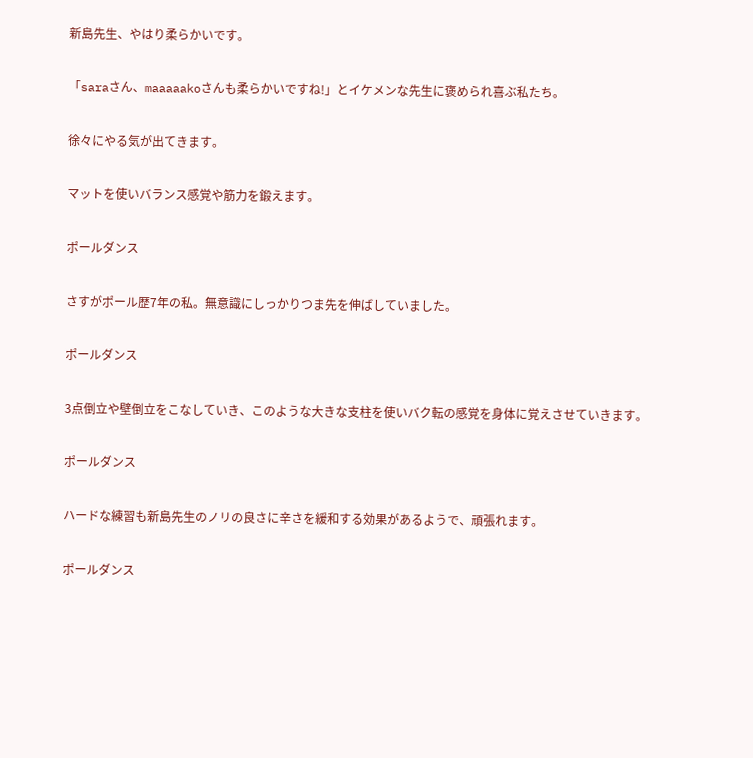新島先生、やはり柔らかいです。

「saraさん、maaaaakoさんも柔らかいですね!」とイケメンな先生に褒められ喜ぶ私たち。

徐々にやる気が出てきます。

マットを使いバランス感覚や筋力を鍛えます。

ポールダンス

さすがポール歴7年の私。無意識にしっかりつま先を伸ばしていました。

ポールダンス

3点倒立や壁倒立をこなしていき、このような大きな支柱を使いバク転の感覚を身体に覚えさせていきます。

ポールダンス

ハードな練習も新島先生のノリの良さに辛さを緩和する効果があるようで、頑張れます。

ポールダンス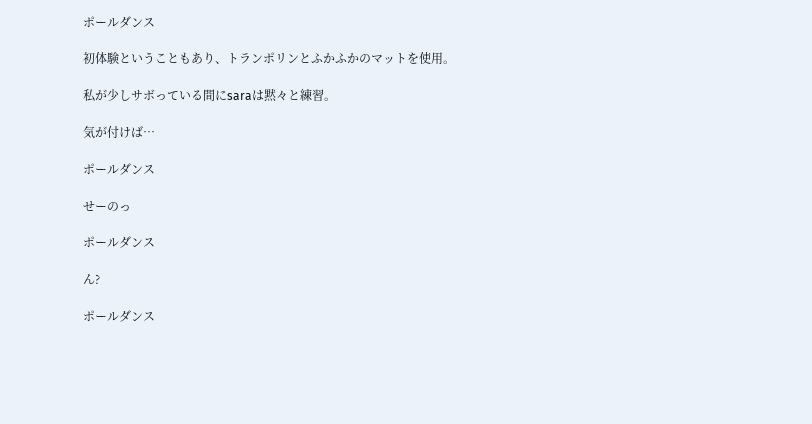ポールダンス

初体験ということもあり、トランポリンとふかふかのマットを使用。

私が少しサボっている間にsaraは黙々と練習。

気が付けば…

ポールダンス

せーのっ

ポールダンス

ん?

ポールダンス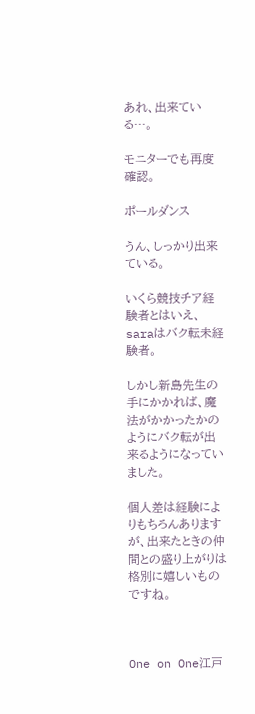あれ、出来ている…。

モニターでも再度確認。

ポールダンス

うん、しっかり出来ている。

いくら競技チア経験者とはいえ、saraはバク転未経験者。

しかし新島先生の手にかかれば、魔法がかかったかのようにバク転が出来るようになっていました。

個人差は経験によりもちろんありますが、出来たときの仲間との盛り上がりは格別に嬉しいものですね。



One on One江戸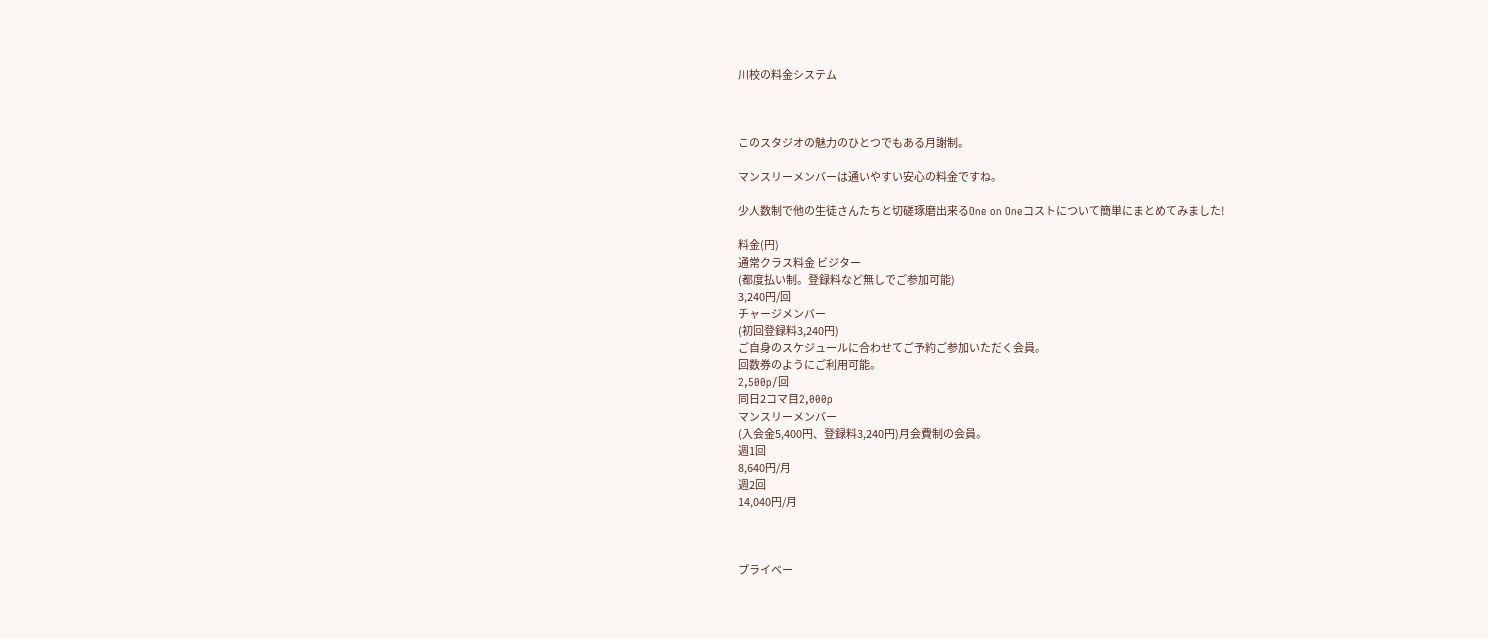川校の料金システム



このスタジオの魅力のひとつでもある月謝制。

マンスリーメンバーは通いやすい安心の料金ですね。

少人数制で他の生徒さんたちと切磋琢磨出来るOne on Oneコストについて簡単にまとめてみました!

料金(円)
通常クラス料金 ビジター
(都度払い制。登録料など無しでご参加可能)
3,240円/回
チャージメンバー
(初回登録料3,240円)
ご自身のスケジュールに合わせてご予約ご参加いただく会員。
回数券のようにご利用可能。
2,500p/回
同日2コマ目2,000p
マンスリーメンバー
(入会金5,400円、登録料3,240円)月会費制の会員。
週1回
8,640円/月
週2回
14,040円/月



プライベー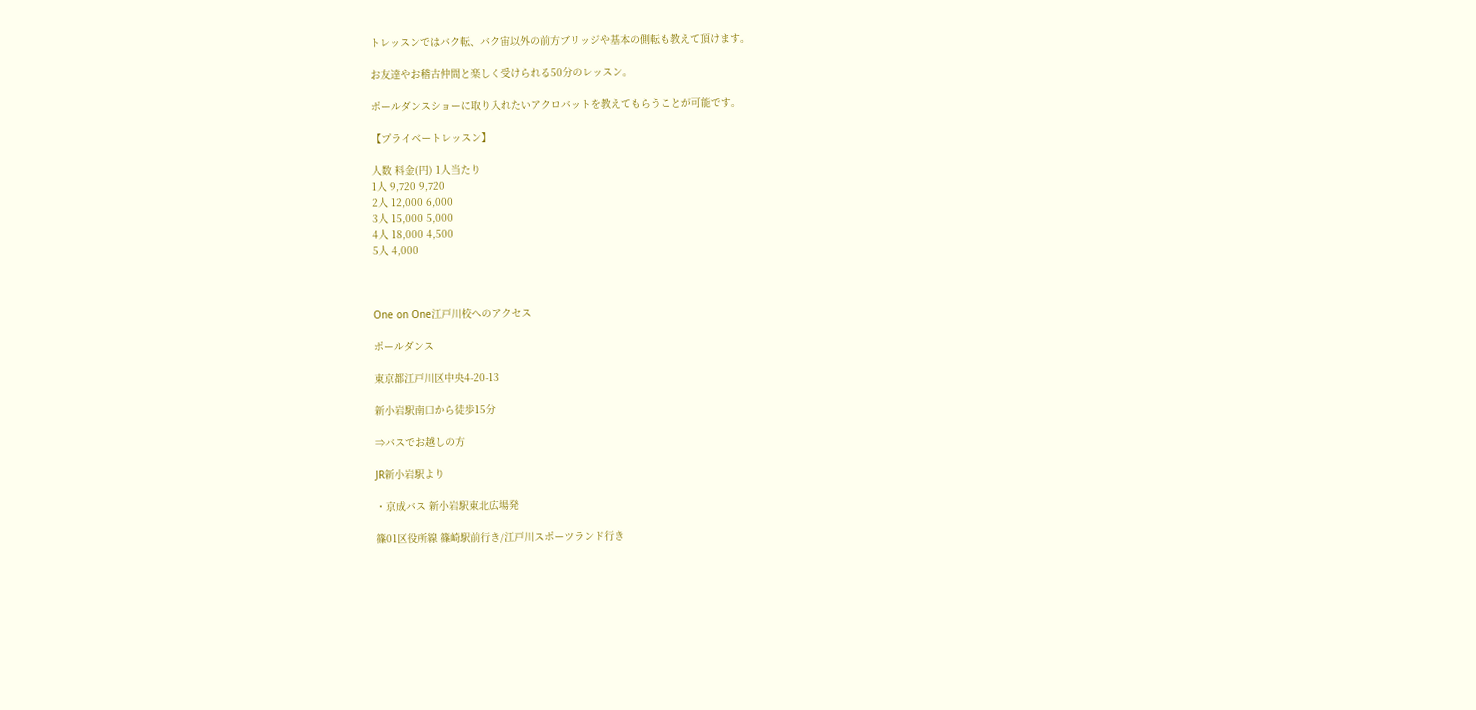トレッスンではバク転、バク宙以外の前方ブリッジや基本の側転も教えて頂けます。

お友達やお稽古仲間と楽しく受けられる50分のレッスン。

ポールダンスショーに取り入れたいアクロバットを教えてもらうことが可能です。

【プライベートレッスン】

人数 料金(円) 1人当たり
1人 9,720 9,720
2人 12,000 6,000
3人 15,000 5,000
4人 18,000 4,500
5人 4,000



One on One江戸川校へのアクセス

ポールダンス

東京都江戸川区中央4-20-13

新小岩駅南口から徒歩15分

⇒バスでお越しの方

JR新小岩駅より

・京成バス 新小岩駅東北広場発

篠01区役所線 篠崎駅前行き/江戸川スポーツランド行き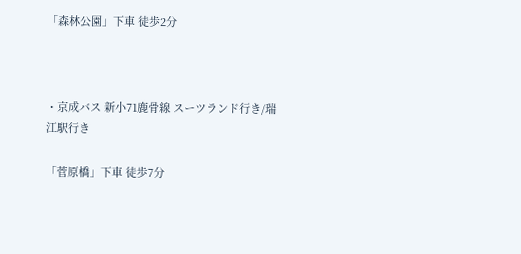「森林公園」下車 徒歩2分



・京成バス 新小71鹿骨線 スーツランド行き/瑞江駅行き

「菅原橋」下車 徒歩7分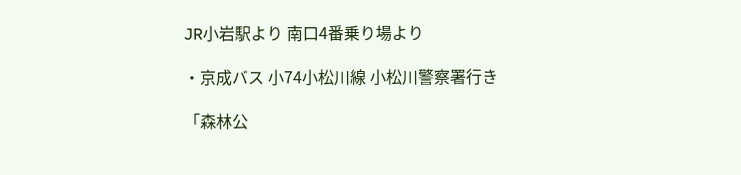JR小岩駅より 南口4番乗り場より

・京成バス 小74小松川線 小松川警察署行き

「森林公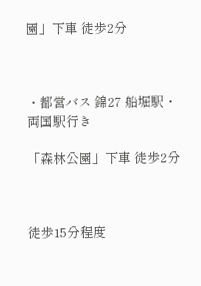園」下車 徒歩2分



・都営バス 錦27 船堀駅・両国駅行き

「森林公園」下車 徒歩2分



徒歩15分程度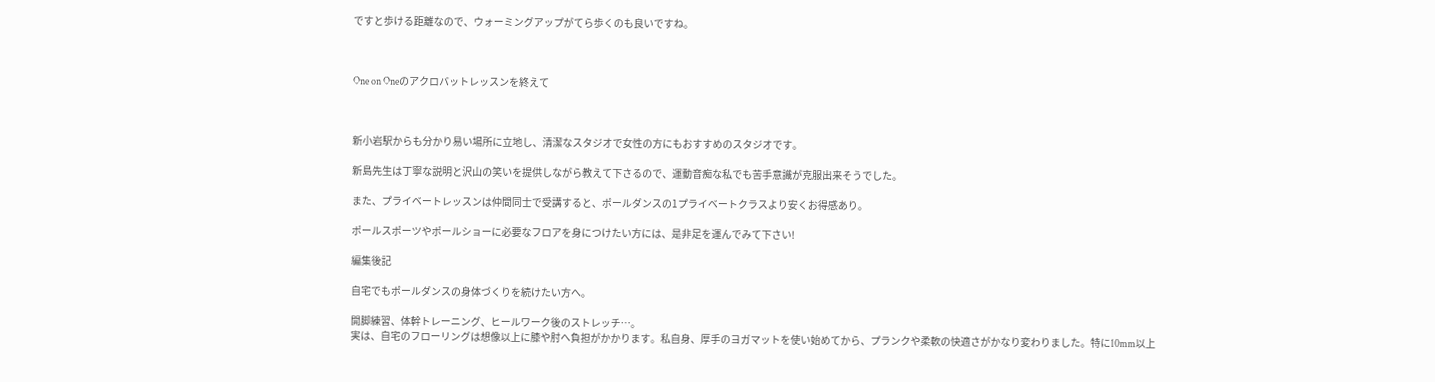ですと歩ける距離なので、ウォーミングアップがてら歩くのも良いですね。



One on Oneのアクロバットレッスンを終えて



新小岩駅からも分かり易い場所に立地し、清潔なスタジオで女性の方にもおすすめのスタジオです。

新島先生は丁寧な説明と沢山の笑いを提供しながら教えて下さるので、運動音痴な私でも苦手意識が克服出来そうでした。

また、プライベートレッスンは仲間同士で受講すると、ポールダンスの1プライベートクラスより安くお得感あり。

ポールスポーツやポールショーに必要なフロアを身につけたい方には、是非足を運んでみて下さい!

編集後記

自宅でもポールダンスの身体づくりを続けたい方へ。

開脚練習、体幹トレーニング、ヒールワーク後のストレッチ…。
実は、自宅のフローリングは想像以上に膝や肘へ負担がかかります。私自身、厚手のヨガマットを使い始めてから、プランクや柔軟の快適さがかなり変わりました。特に10mm以上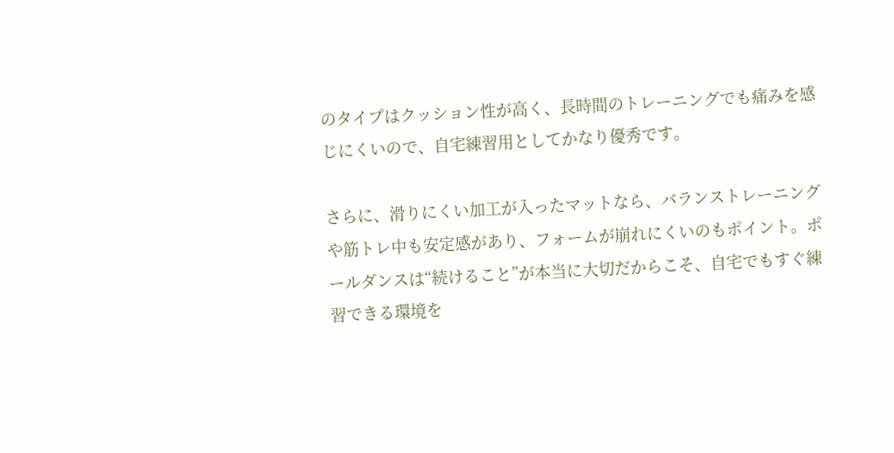のタイプはクッション性が高く、長時間のトレーニングでも痛みを感じにくいので、自宅練習用としてかなり優秀です。

さらに、滑りにくい加工が入ったマットなら、バランストレーニングや筋トレ中も安定感があり、フォームが崩れにくいのもポイント。ポールダンスは“続けること”が本当に大切だからこそ、自宅でもすぐ練習できる環境を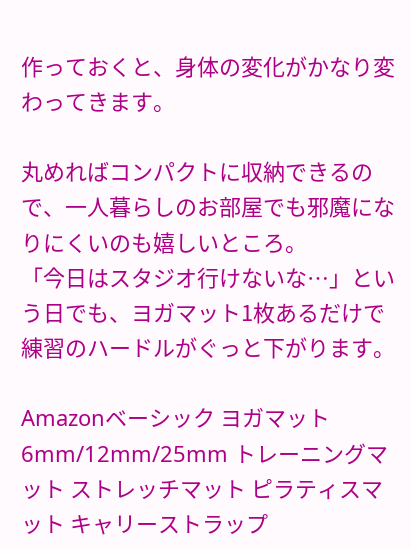作っておくと、身体の変化がかなり変わってきます。

丸めればコンパクトに収納できるので、一人暮らしのお部屋でも邪魔になりにくいのも嬉しいところ。
「今日はスタジオ行けないな…」という日でも、ヨガマット1枚あるだけで練習のハードルがぐっと下がります。

Amazonベーシック ヨガマット 6mm/12mm/25mm トレーニングマット ストレッチマット ピラティスマット キャリーストラップ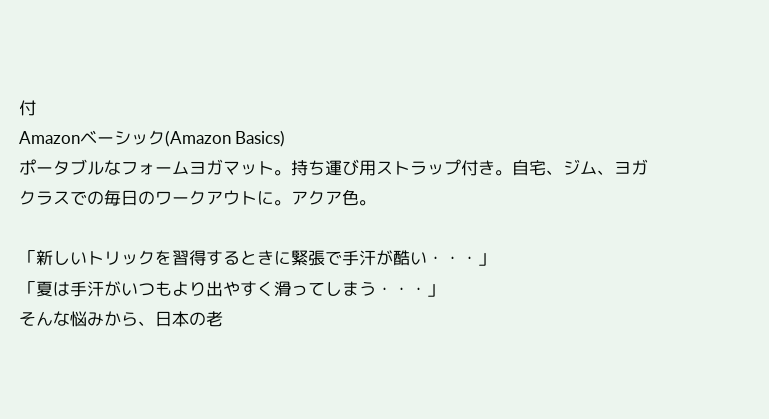付
Amazonベーシック(Amazon Basics)
ポータブルなフォームヨガマット。持ち運び用ストラップ付き。自宅、ジム、ヨガクラスでの毎日のワークアウトに。アクア色。

「新しいトリックを習得するときに緊張で手汗が酷い・・・」
「夏は手汗がいつもより出やすく滑ってしまう・・・」
そんな悩みから、日本の老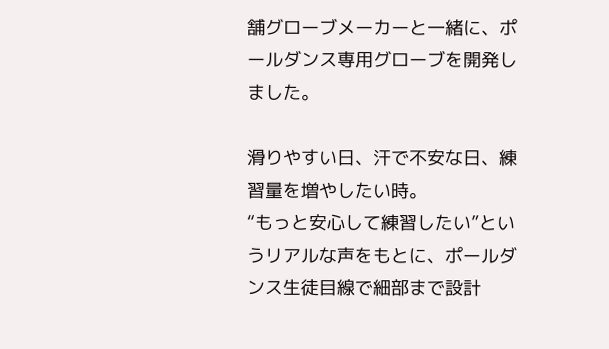舗グローブメーカーと一緒に、ポールダンス専用グローブを開発しました。

滑りやすい日、汗で不安な日、練習量を増やしたい時。
“もっと安心して練習したい”というリアルな声をもとに、ポールダンス生徒目線で細部まで設計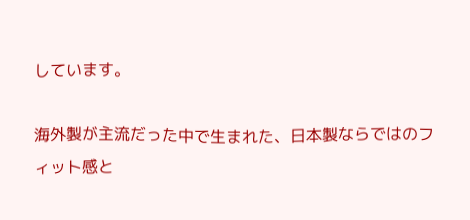しています。

海外製が主流だった中で生まれた、日本製ならではのフィット感と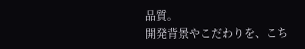品質。
開発背景やこだわりを、こち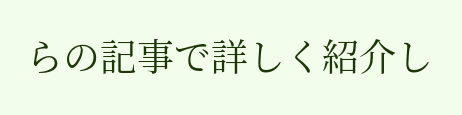らの記事で詳しく紹介し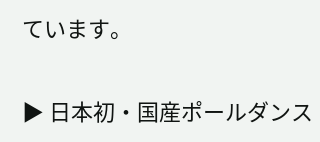ています。

▶ 日本初・国産ポールダンス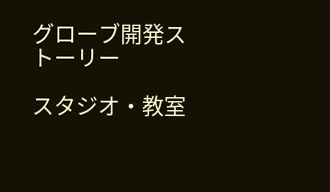グローブ開発ストーリー

スタジオ・教室